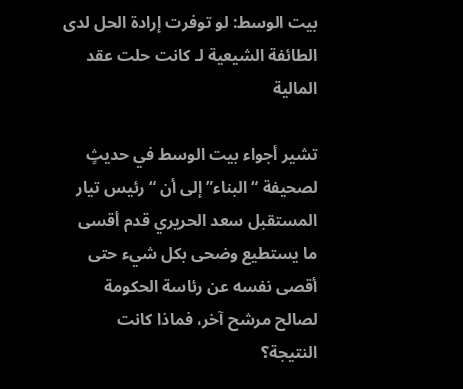بيت الوسط: لو توفرت إرادة الحل لدى الطائفة الشيعية لـ كانت حلت عقد المالية

تشير أجواء بيت الوسط في حديثٍ لصحيفة “البناء” إلى أن “رئيس تيار المستقبل سعد الحريري قدم أقسى ما يستطيع وضحى بكل شيء حتى أقصى نفسه عن رئاسة الحكومة لصالح مرشح آخر، فماذا كانت النتيجة؟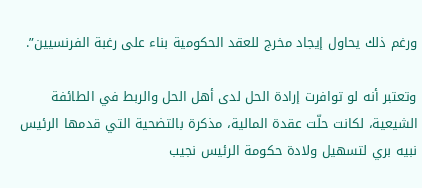ورغم ذلك يحاول إيجاد مخرج للعقد الحكومية بناء على رغبة الفرنسيين”.

وتعتبر أنه لو توافرت إرادة الحل لدى أهل الحل والربط في الطائفة الشيعية، لكانت حلّت عقدة المالية، مذكرة بالتضحية التي قدمها الرئيس نبيه بري لتسهيل ولادة حكومة الرئيس نجيب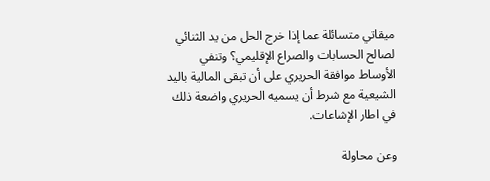ميقاتي متسائلة عما إذا خرج الحل من يد الثنائي لصالح الحسابات والصراع الإقليمي؟ وتنفي الأوساط موافقة الحريري على أن تبقى المالية باليد الشيعية مع شرط أن يسميه الحريري واضعة ذلك في اطار الإشاعات.

وعن محاولة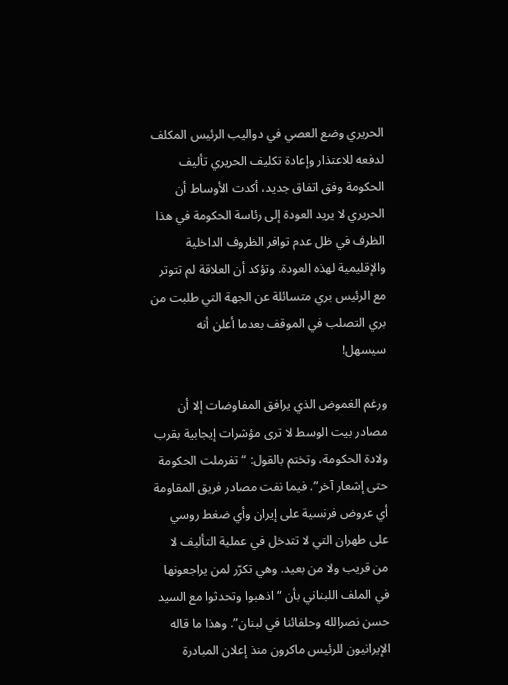الحريري وضع العصي في دواليب الرئيس المكلف لدفعه للاعتذار وإعادة تكليف الحريري تأليف الحكومة وفق اتفاق جديد، أكدت الأوساط أن الحريري لا يريد العودة إلى رئاسة الحكومة في هذا الظرف في ظل عدم توافر الظروف الداخلية والإقليمية لهذه العودة. وتؤكد أن العلاقة لم تتوتر مع الرئيس بري متسائلة عن الجهة التي طلبت من بري التصلب في الموقف بعدما أعلن أنه سيسهل!

ورغم الغموض الذي يرافق المفاوضات إلا أن مصادر بيت الوسط لا ترى مؤشرات إيجابية بقرب ولادة الحكومة، وتختم بالقول: “تفرملت الحكومة حتى إشعار آخر”. فيما نفت مصادر فريق المقاومة أي عروض فرنسية على إيران وأي ضغط روسي على طهران التي لا تتدخل في عملية التأليف لا من قريب ولا من بعيد. وهي تكرّر لمن يراجعونها في الملف اللبناني بأن “اذهبوا وتحدثوا مع السيد حسن نصرالله وحلفائنا في لبنان”. وهذا ما قاله الإيرانيون للرئيس ماكرون منذ إعلان المبادرة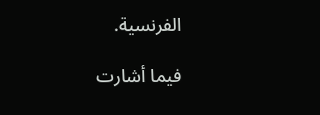الفرنسية.

فيما أشارت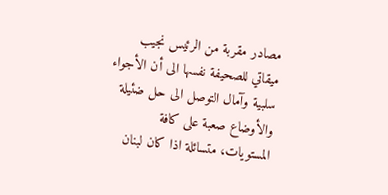مصادر مقربة من الرئيس نجيب ميقاتي للصحيفة نفسها الى أن الأجواء سلبية وآمال التوصل الى حل ضئيلة والأوضاع صعبة على كافة المستويات، متسائلة اذا كان لبنان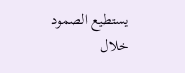يستطيع الصمود خلال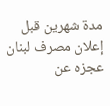مدة شهرين قبل إعلان مصرف لبنان عجزه عن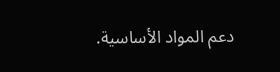دعم المواد الأساسية.